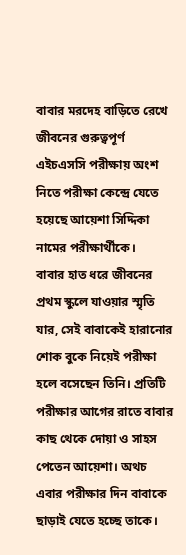বাবার মরদেহ বাড়িতে রেখে জীবনের গুরুত্বপূর্ণ এইচএসসি পরীক্ষায় অংশ নিতে পরীক্ষা কেন্দ্রে যেতে হয়েছে আয়েশা সিদ্দিকা নামের পরীক্ষার্থীকে।
বাবার হাত ধরে জীবনের প্রথম স্কুলে যাওয়ার স্মৃতি যার, সেই বাবাকেই হারানোর শোক বুকে নিয়েই পরীক্ষা হলে বসেছেন তিনি। প্রতিটি পরীক্ষার আগের রাতে বাবার কাছ থেকে দোয়া ও সাহস পেতেন আয়েশা। অথচ এবার পরীক্ষার দিন বাবাকে ছাড়াই যেতে হচ্ছে তাকে।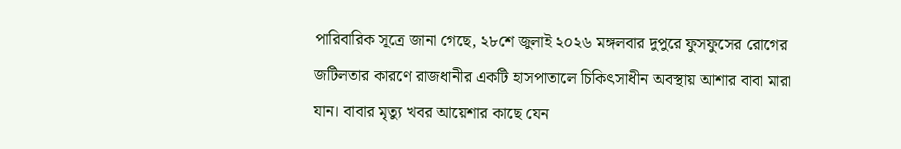পারিবারিক সূত্রে জানা গেছে, ২৮শে জুলাই ২০২৬ মঙ্গলবার দুপুরে ফুসফুসের রোগের জটিলতার কারণে রাজধানীর একটি হাসপাতালে চিকিৎসাধীন অবস্থায় আশার বাবা মারা যান। বাবার মৃত্যু খবর আয়েশার কাছে যেন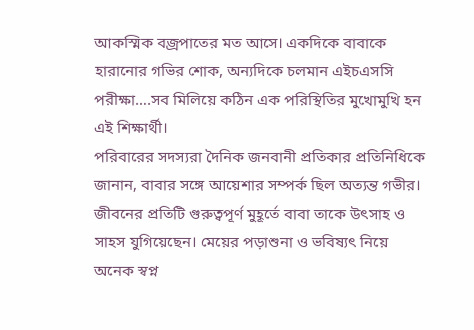আকস্মিক বজ্রপাতের মত আসে। একদিকে বাবাকে হারানোর গভির শোক, অন্যদিকে চলমান এইচএসসি পরীক্ষা….সব মিলিয়ে কঠিন এক পরিস্থিতির মুখোমুখি হন এই শিক্ষার্থী।
পরিবারের সদস্যরা দৈনিক জনবানী প্রতিকার প্রতিনিধিকে জানান, বাবার সঙ্গে আয়েশার সম্পর্ক ছিল অত্যন্ত গভীর। জীবনের প্রতিটি গুরুত্বপূর্ণ মুহূর্তে বাবা তাকে উৎসাহ ও সাহস যুগিয়েছেন। মেয়ের পড়াশুনা ও ভবিষ্যৎ নিয়ে অনেক স্বপ্ন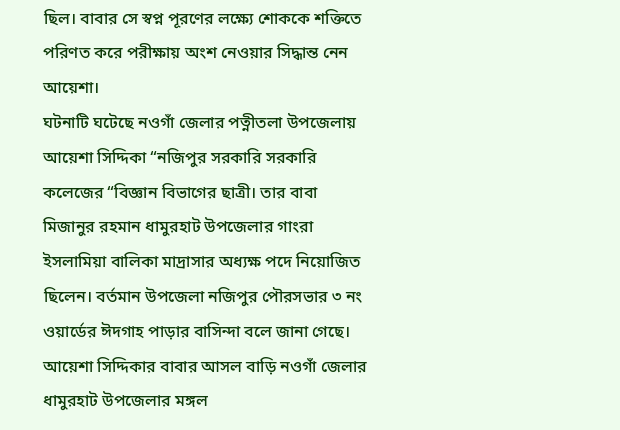ছিল। বাবার সে স্বপ্ন পূরণের লক্ষ্যে শোককে শক্তিতে পরিণত করে পরীক্ষায় অংশ নেওয়ার সিদ্ধান্ত নেন আয়েশা।
ঘটনাটি ঘটেছে নওগাঁ জেলার পত্নীতলা উপজেলায় আয়েশা সিদ্দিকা “নজিপুর সরকারি সরকারি কলেজের “বিজ্ঞান বিভাগের ছাত্রী। তার বাবা মিজানুর রহমান ধামুরহাট উপজেলার গাংরা ইসলামিয়া বালিকা মাদ্রাসার অধ্যক্ষ পদে নিয়োজিত ছিলেন। বর্তমান উপজেলা নজিপুর পৌরসভার ৩ নং ওয়ার্ডের ঈদগাহ পাড়ার বাসিন্দা বলে জানা গেছে। আয়েশা সিদ্দিকার বাবার আসল বাড়ি নওগাঁ জেলার ধামুরহাট উপজেলার মঙ্গল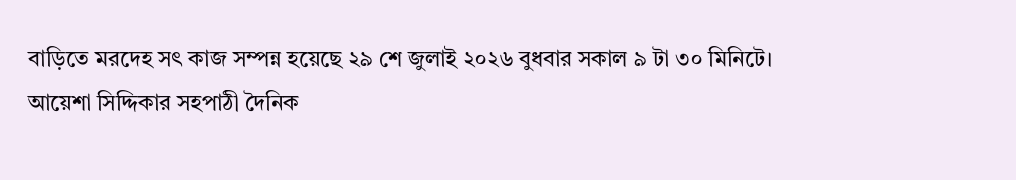বাড়িতে মরদেহ সৎ কাজ সম্পন্ন হয়েছে ২৯ শে জুলাই ২০২৬ বুধবার সকাল ৯ টা ৩০ মিনিটে।
আয়েশা সিদ্দিকার সহপাঠী দৈনিক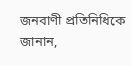জনবাণী প্রতিনিধিকে জানান,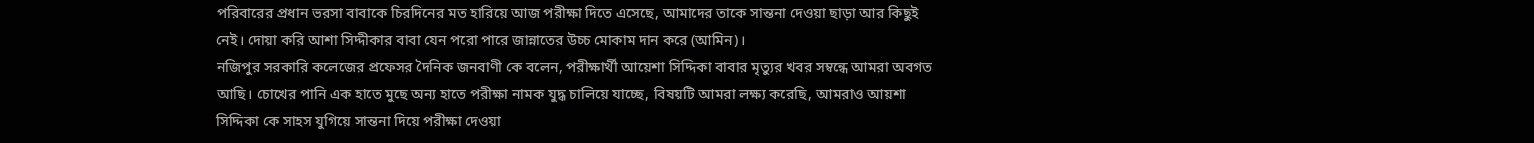পরিবারের প্রধান ভরসা বাবাকে চিরদিনের মত হারিয়ে আজ পরীক্ষা দিতে এসেছে, আমাদের তাকে সান্তনা দেওয়া ছাড়া আর কিছুই নেই। দোয়া করি আশা সিদ্দীকার বাবা যেন পরো পারে জান্নাতের উচ্চ মোকাম দান করে (আমিন)।
নজিপুর সরকারি কলেজের প্রফেসর দৈনিক জনবাণী কে বলেন, পরীক্ষার্থী আয়েশা সিদ্দিকা বাবার মৃত্যুর খবর সম্বন্ধে আমরা অবগত আছি। চোখের পানি এক হাতে মুছে অন্য হাতে পরীক্ষা নামক যুদ্ধ চালিয়ে যাচ্ছে, বিষয়টি আমরা লক্ষ্য করেছি, আমরাও আয়শা সিদ্দিকা কে সাহস যুগিয়ে সান্তনা দিয়ে পরীক্ষা দেওয়া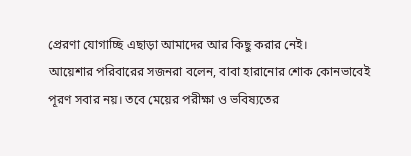প্রেরণা যোগাচ্ছি এছাড়া আমাদের আর কিছু করার নেই।
আয়েশার পরিবারের সজনরা বলেন, বাবা হারানোর শোক কোনভাবেই পূরণ সবার নয়। তবে মেয়ের পরীক্ষা ও ভবিষ্যতের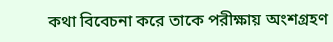কথা বিবেচনা করে তাকে পরীক্ষায় অংশগ্রহণ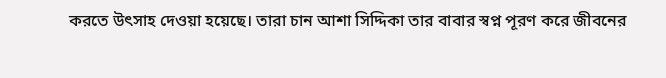করতে উৎসাহ দেওয়া হয়েছে। তারা চান আশা সিদ্দিকা তার বাবার স্বপ্ন পূরণ করে জীবনের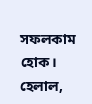সফলকাম হোক।
হেলাল,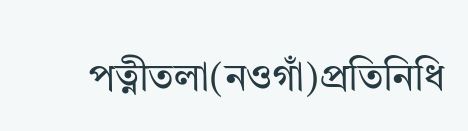পত্নীতলা(নওগাঁ)প্রতিনিধি